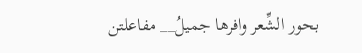بحور الشِّعر وافرها جميلُ__ مفاعلتن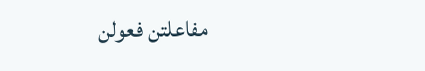مفاعلتن فعولن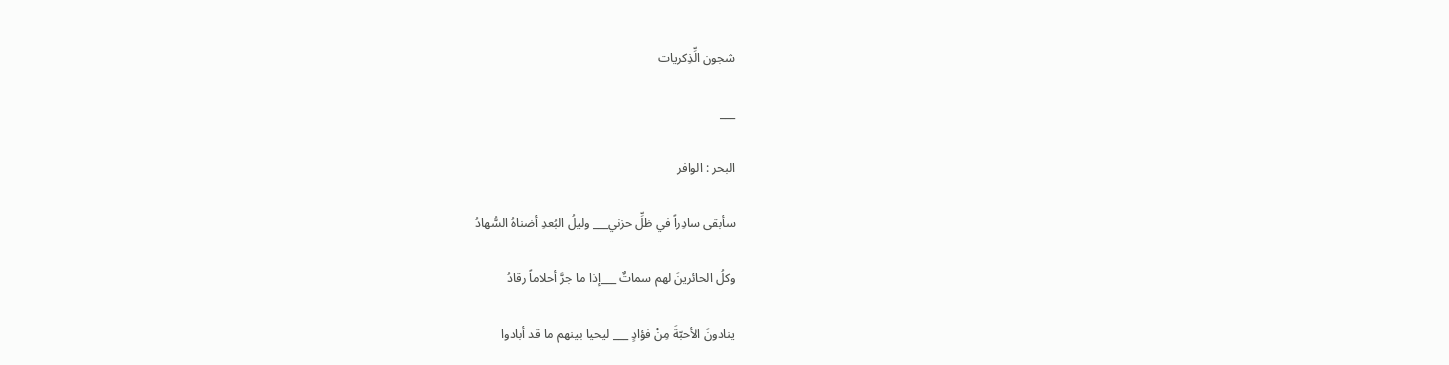شجون الِّذِكريات

___

البحر : الوافر

سأبقى سادِراً في ظلِّ حزني___ وليلُ البُعدِ أضناهُ السُّهادُ

وكلُ الحائرينَ لهم سماتٌ ___إذا ما جرَّ أحلاماً رقادُ

ينادونَ الأحبّةَ مِنْ فؤادٍ ___ ليحيا بينهم ما قد أبادوا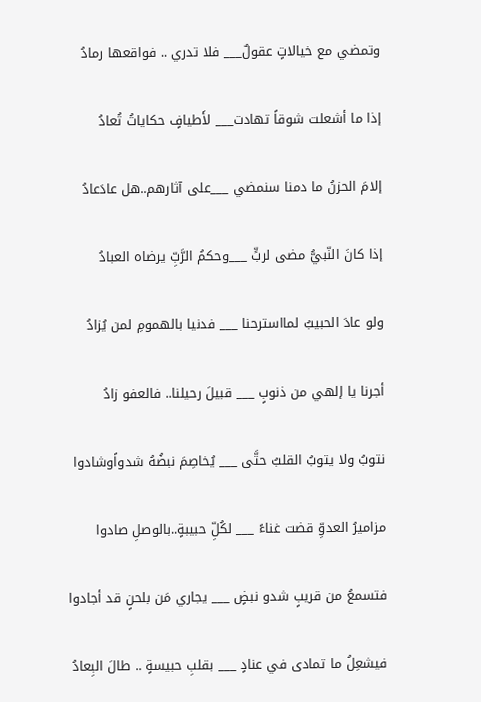وتمضي مع خيالاتٍ عقولٌ___ فلا تدري .. فواقعها رمادُ

إذا ما أشعلت شوقاً تهادت___ لأَطيافٍ حكاياتُ تُعادُ

إلامَ الحزنُ ما دمنا سنمضي ___على آثارهم..هل عادَعادُ

إذا كانَ النّبيُّ مضى لربٍّ ___وحكمُ الرَّبِّ يرضاه العبادُ

ولو عادَ الحبيبُ لمااسترحنا ___ فدنيا بالهمومِ لمن يُزادُ

أجرنا يا إلهي من ذنوبٍ ___ قبيلَ رحيلنا.. فالعفو زادُ

نتوبُ ولا يتوبُ القلبُ حتَّى ___ يُخاصِمَ نبضُهُ شدواًوشادوا

مزاميرُ العدوِّ قضت غناءً ___ لكُلِّ حبيبةٍ..بالوصلِ صادوا

فتسمعُ من قريبٍ شدو نبضٍ ___ يجاري مَن بلحنٍ قد أجادوا

فيشعِلُ ما تمادى في عنادٍ ___ بقلبِ حبيسةٍ .. طالَ البِعادُ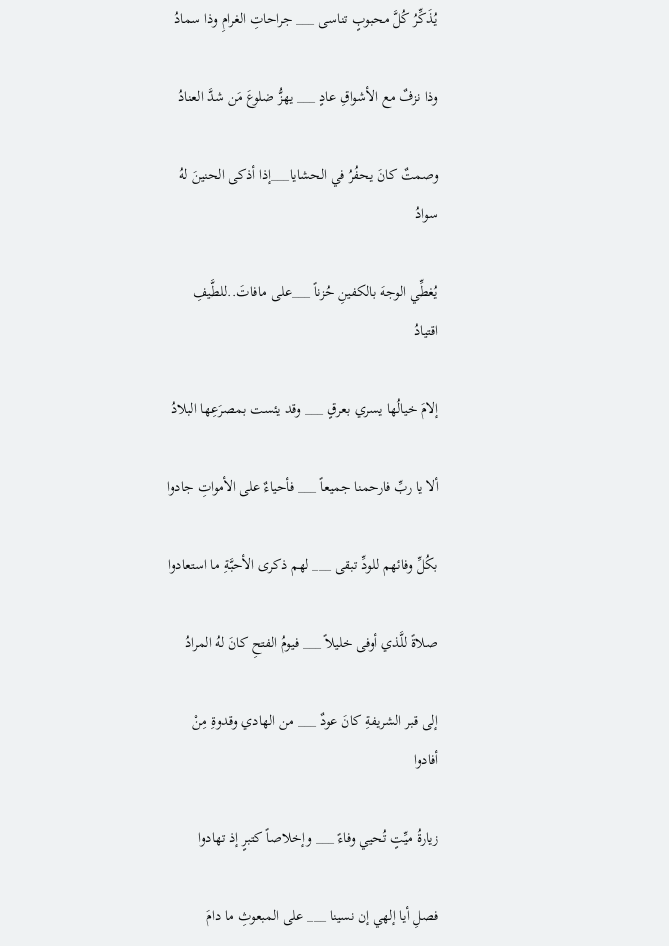يُذَكِّرُ كُلَّ محبوبٍ تناسى ___ جراحاتِ الغرامِ وذا سمادُ

وذا نزفٌ مع الأشواقِ عادٍ ___ يهزُّ ضلوعَ مَن شدَّ العنادُ

وصمتٌ كانَ يحفُرُ في الحشايا___إذا أذكى الحنينَ لهُ سوادُ

يُغطِّي الوجهَ بالكفينِ حُزناً ___على مافاتَ..للطَّيفِ اقتيادُ

إلامَ خيالُها يسري بعرقٍ ___ وقد يئست بمصرَعِها البلادُ

ألا يا ربِّ فارحمنا جميعاً ___ فأحياءٌ على الأمواتِ جادوا

بكُلِّ وفائهم للودِّ تبقى ___ لهم ذكرى الأحبَّةِ ما استعادوا

صلاةً للَّذي أوفى خليلاً ___ فيومُ الفتحِ كانَ لهُ المرادُ

إلى قبر الشريفةِ كانَ عودٌ ___ من الهادي وقدوةِ مِنْ أفادوا

زيارةُ ميِّتٍ تُحيي وفاءً ___ وإخلاصاً كتبرٍ إذ تهادوا

فصلِ أيا إلهي إن نسينا ___ على المبعوثِ ما دامَ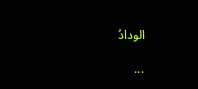الودادُ

...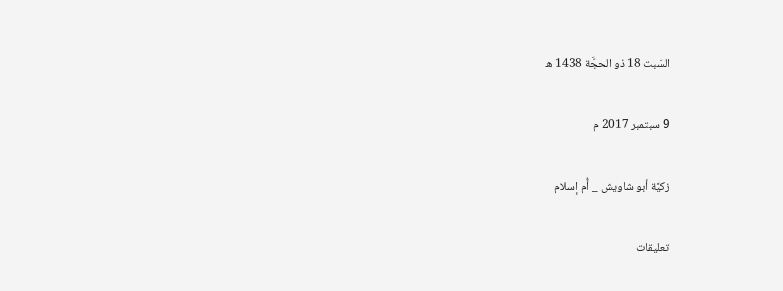السَبت 18 ذو الحجَّة 1438 ه

9 سبتمبر 2017 م

زكيَّة أبو شاويش _ أُم إسلام

تعليقات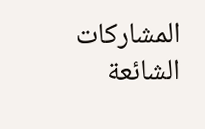المشاركات الشائعة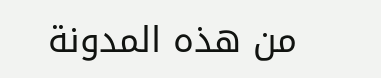من هذه المدونة